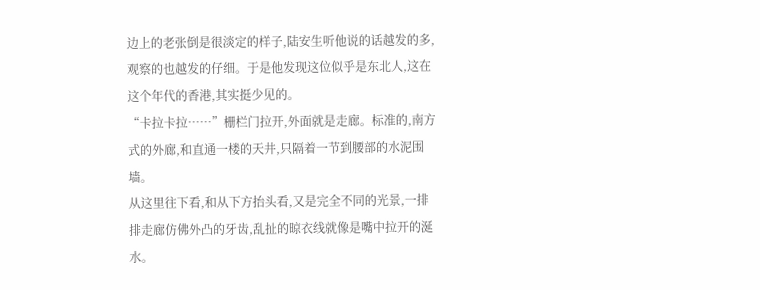边上的老张倒是很淡定的样子,陆安生听他说的话越发的多,观察的也越发的仔细。于是他发现这位似乎是东北人,这在这个年代的香港,其实挺少见的。
“卡拉卡拉……”栅栏门拉开,外面就是走廊。标准的,南方式的外廊,和直通一楼的天井,只隔着一节到腰部的水泥围墙。
从这里往下看,和从下方抬头看,又是完全不同的光景,一排排走廊仿佛外凸的牙齿,乱扯的晾衣线就像是嘴中拉开的涎水。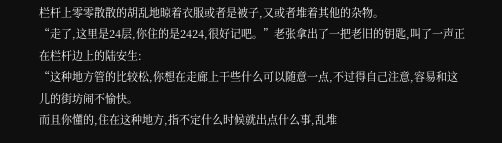栏杆上零零散散的胡乱地晾着衣服或者是被子,又或者堆着其他的杂物。
“走了,这里是24层,你住的是2424,很好记吧。”老张拿出了一把老旧的钥匙,叫了一声正在栏杆边上的陆安生:
“这种地方管的比较松,你想在走廊上干些什么可以随意一点,不过得自己注意,容易和这儿的街坊闹不愉快。
而且你懂的,住在这种地方,指不定什么时候就出点什么事,乱堆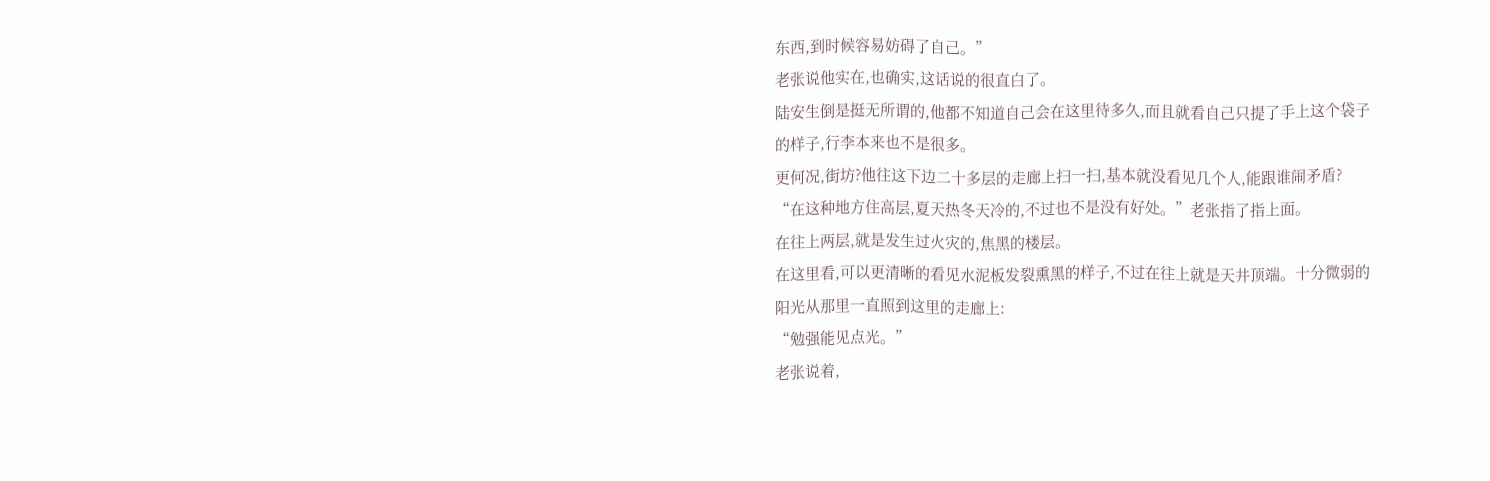东西,到时候容易妨碍了自己。”
老张说他实在,也确实,这话说的很直白了。
陆安生倒是挺无所谓的,他都不知道自己会在这里待多久,而且就看自己只提了手上这个袋子的样子,行李本来也不是很多。
更何况,街坊?他往这下边二十多层的走廊上扫一扫,基本就没看见几个人,能跟谁闹矛盾?
“在这种地方住高层,夏天热冬天冷的,不过也不是没有好处。”老张指了指上面。
在往上两层,就是发生过火灾的,焦黑的楼层。
在这里看,可以更清晰的看见水泥板发裂熏黑的样子,不过在往上就是天井顶端。十分微弱的阳光从那里一直照到这里的走廊上:
“勉强能见点光。”
老张说着,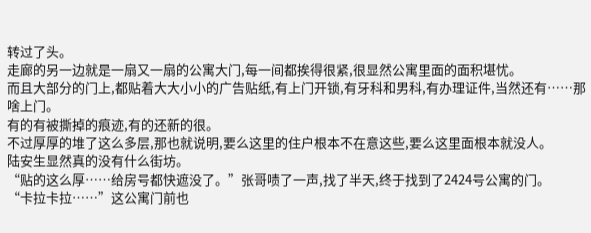转过了头。
走廊的另一边就是一扇又一扇的公寓大门,每一间都挨得很紧,很显然公寓里面的面积堪忧。
而且大部分的门上,都贴着大大小小的广告贴纸,有上门开锁,有牙科和男科,有办理证件,当然还有……那啥上门。
有的有被撕掉的痕迹,有的还新的很。
不过厚厚的堆了这么多层,那也就说明,要么这里的住户根本不在意这些,要么这里面根本就没人。
陆安生显然真的没有什么街坊。
“贴的这么厚……给房号都快遮没了。”张哥啧了一声,找了半天,终于找到了2424号公寓的门。
“卡拉卡拉……”这公寓门前也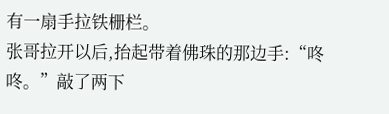有一扇手拉铁栅栏。
张哥拉开以后,抬起带着佛珠的那边手:“咚咚。”敲了两下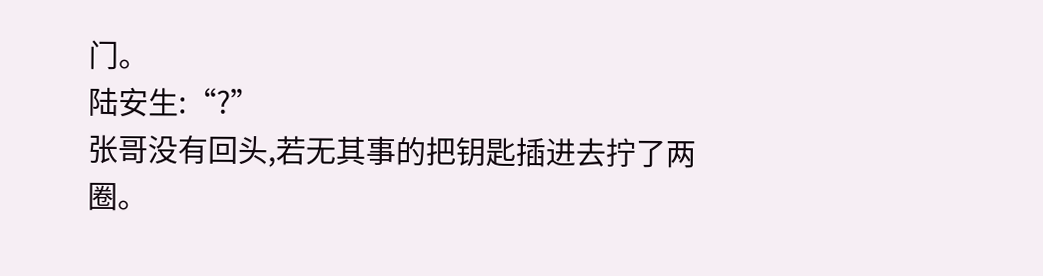门。
陆安生:“?”
张哥没有回头,若无其事的把钥匙插进去拧了两圈。